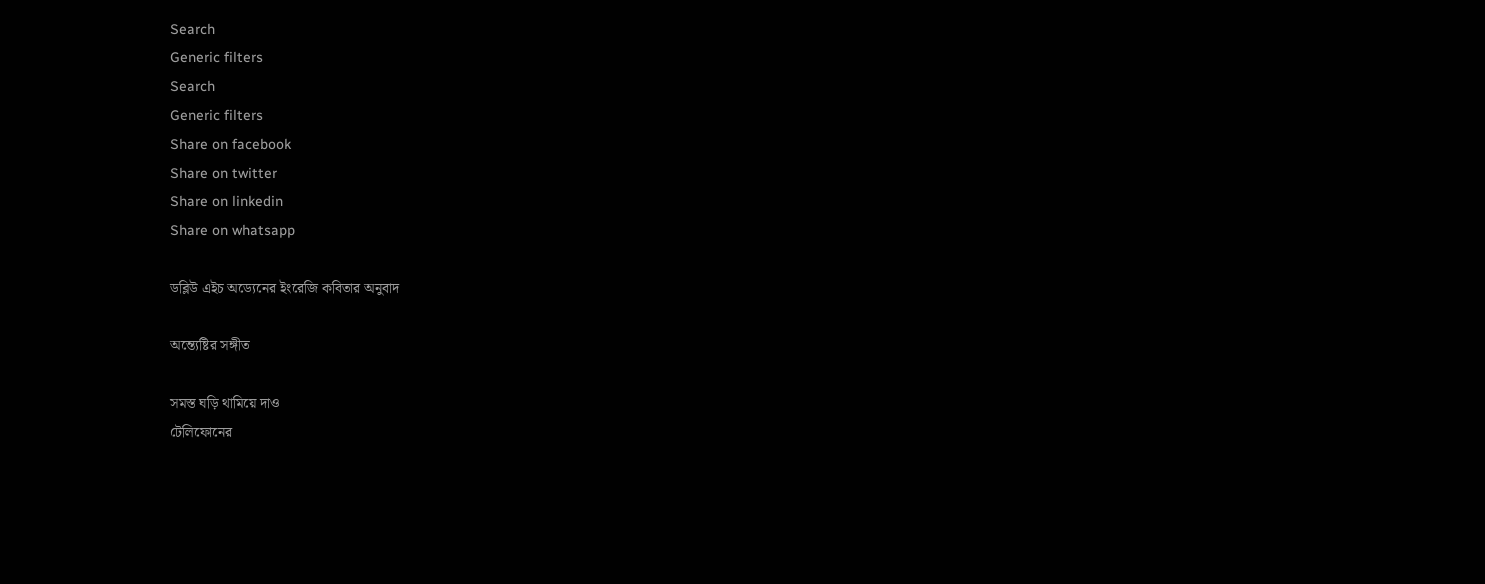Search
Generic filters
Search
Generic filters
Share on facebook
Share on twitter
Share on linkedin
Share on whatsapp

ডব্লিউ এইচ অড্যেনের ইংরেজি কবিতার অনুবাদ

অন্ত্যেষ্টির সঙ্গীত

সমস্ত ঘড়ি থামিয়ে দাও
টেলিফোনের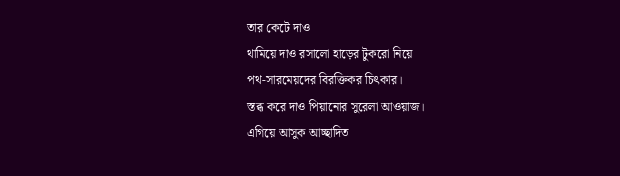তার কেটে দাও
থামিয়ে দাও রসালো হাড়ের টুকরো নিয়ে
পথ-সারমেয়দের বিরক্তিকর চিৎকার।
স্তব্ধ করে দাও পিয়ানোর সুরেলা আওয়াজ।
এগিয়ে আসুক আচ্ছাদিত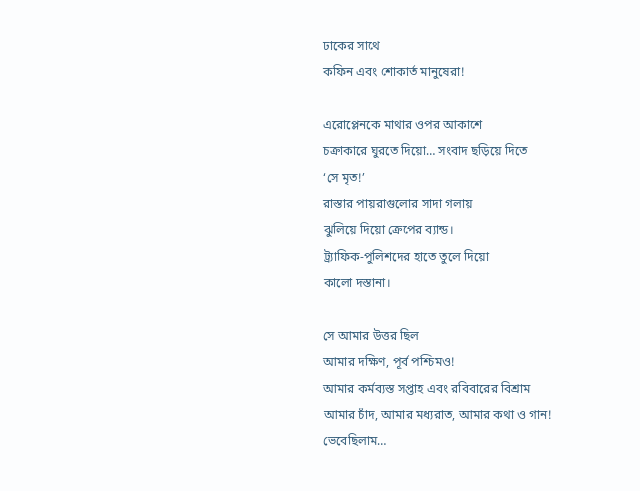ঢাকের সাথে
কফিন এবং শোকার্ত মানুষেরা!

এরোপ্লেনকে মাথার ওপর আকাশে
চক্রাকারে ঘুরতে দিয়ো… সংবাদ ছড়িয়ে দিতে
‘সে মৃত!’
রাস্তার পায়রাগুলোর সাদা গলায়
ঝুলিয়ে দিয়ো ক্রেপের ব্যান্ড।
ট্র‍্যাফিক-পুলিশদের হাতে তুলে দিয়ো
কালো দস্তানা।

সে আমার উত্তর ছিল
আমার দক্ষিণ, পূর্ব পশ্চিমও!
আমার কর্মব্যস্ত সপ্তাহ এবং রবিবারের বিশ্রাম
আমার চাঁদ, আমার মধ্যরাত, আমার কথা ও গান!
ভেবেছিলাম…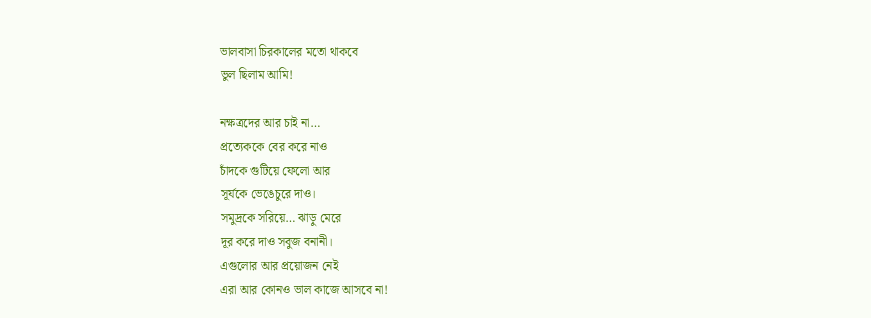ভালবাসা চিরকালের মতো থাকবে
ভুল ছিলাম আমি!

নক্ষত্রদের আর চাই না…
প্রত্যেককে বের করে নাও
চাঁদকে গুটিয়ে ফেলো আর
সূর্যকে ভেঙেচুরে দাও।
সমুদ্রকে সরিয়ে… ঝাড়ু মেরে
দূর করে দাও সবুজ বনানী।
এগুলোর আর প্রয়োজন নেই
এরা আর কোনও ভাল কাজে আসবে না!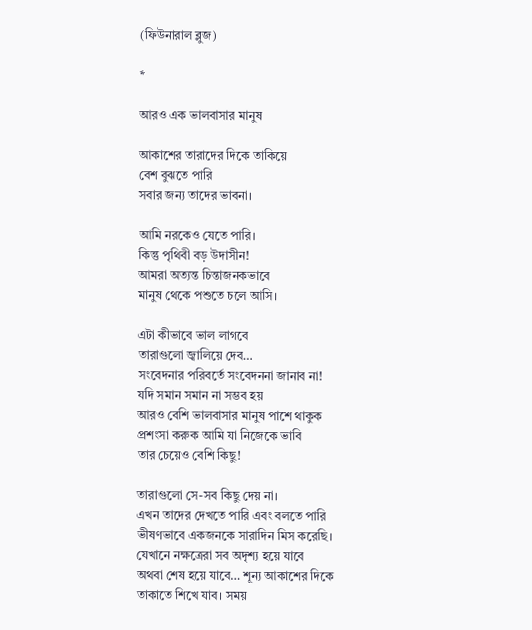(ফিউনারাল ব্লুজ)

*

আরও এক ভালবাসার মানুষ

আকাশের তারাদের দিকে তাকিয়ে
বেশ বুঝতে পারি
সবার জন্য তাদের ভাবনা।

আমি নরকেও যেতে পারি।
কিন্তু পৃথিবী বড় উদাসীন!
আমরা অত্যন্ত চিন্তাজনকভাবে
মানুষ থেকে পশুতে চলে আসি।

এটা কীভাবে ভাল লাগবে
তারাগুলো জ্বালিয়ে দেব…
সংবেদনার পরিবর্তে সংবেদননা জানাব না!
যদি সমান সমান না সম্ভব হয়
আরও বেশি ভালবাসার মানুষ পাশে থাকুক
প্রশংসা করুক আমি যা নিজেকে ভাবি
তার চেয়েও বেশি কিছু!

তারাগুলো সে-সব কিছু দেয় না।
এখন তাদের দেখতে পারি এবং বলতে পারি
ভীষণভাবে একজনকে সারাদিন মিস করেছি।
যেখানে নক্ষত্রেরা সব অদৃশ্য হয়ে যাবে
অথবা শেষ হয়ে যাবে… শূন্য আকাশের দিকে
তাকাতে শিখে যাব। সময়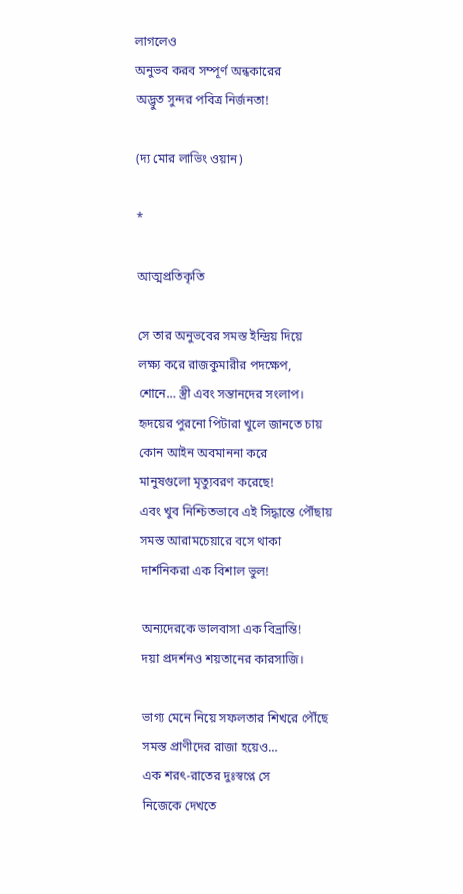লাগলেও
অনুভব করব সম্পূর্ণ অন্ধকারের
অদ্ভুত সুন্দর পবিত্র নির্জনতা!

(দ্য মোর লাভিং ওয়ান)

*

আত্মপ্রতিকৃতি

সে তার অনুভবের সমস্ত ইন্দ্রিয় দিয়ে
লক্ষ্য করে রাজকুমারীর পদক্ষেপ,
শোনে… স্ত্রী এবং সন্তানদের সংলাপ।
হৃদয়ের পুরনো পিটারা খুলে জানতে চায়
কোন আইন অবমাননা করে
মানুষগুলো মৃত্যুবরণ করেছে!
এবং খুব নিশ্চিতভাবে এই সিদ্ধান্তে পৌঁছায়
সমস্ত আরামচেয়ারে বসে থাকা
দার্শনিকরা এক বিশাল ভুল!

অন্যদেরকে ভালবাসা এক বিভ্রান্তি!
দয়া প্রদর্শনও শয়তানের কারসাজি।

ভাগ্য মেনে নিয়ে সফলতার শিখরে পৌঁছে
সমস্ত প্রাণীদের রাজা হয়েও…
এক শরৎ-রাতের দুঃস্বপ্নে সে
নিজেকে দেখতে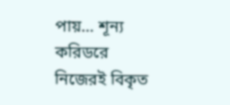পায়… শূন্য করিডরে
নিজেরই বিকৃত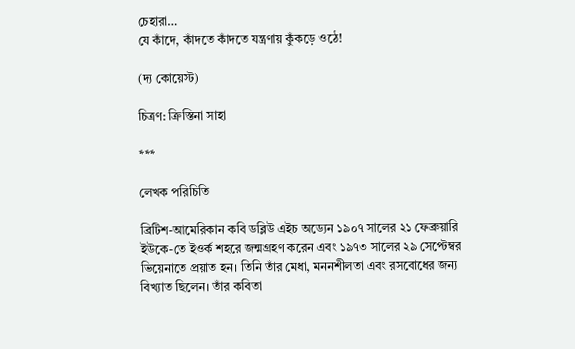চেহারা…
যে কাঁদে, কাঁদতে কাঁদতে যন্ত্রণায় কুঁকড়ে ওঠে!

(দ্য কোয়েস্ট)

চিত্রণ: ক্রিস্তিনা সাহা

***

লেখক পরিচিতি

ব্রিটিশ-আমেরিকান কবি ডব্লিউ এইচ অড্যেন ১৯০৭ সালের ২১ ফেব্রুয়ারি ইউকে-তে ইওর্ক শহরে জন্মগ্রহণ করেন এবং ১৯৭৩ সালের ২৯ সেপ্টেম্বর ভিয়েনাতে প্রয়াত হন। তিনি তাঁর মেধা, মননশীলতা এবং রসবোধের জন্য বিখ্যাত ছিলেন। তাঁর কবিতা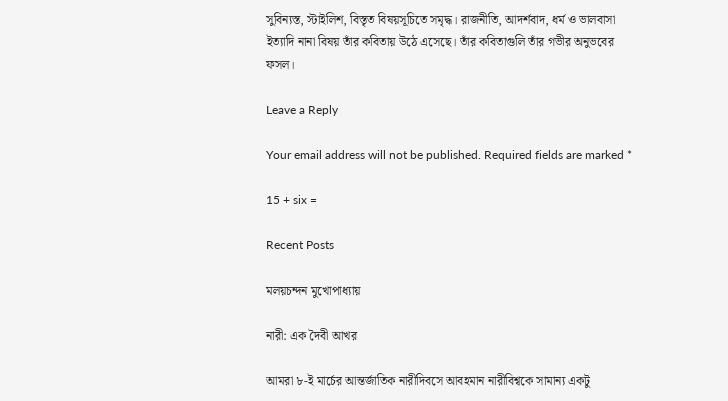সুবিন্যস্ত, স্টাইলিশ, বিস্তৃত বিষয়সূচিতে সমৃদ্ধ। রাজনীতি, আদর্শবাদ, ধর্ম ও ভালবাসা ইত্যাদি নানা বিষয় তাঁর কবিতায় উঠে এসেছে। তাঁর কবিতাগুলি তাঁর গভীর অনুভবের ফসল।

Leave a Reply

Your email address will not be published. Required fields are marked *

15 + six =

Recent Posts

মলয়চন্দন মুখোপাধ্যায়

নারী: এক দৈবী আখর

আমরা ৮-ই মার্চের আন্তর্জাতিক নারীদিবসে আবহমান নারীবিশ্বকে সামান্য একটু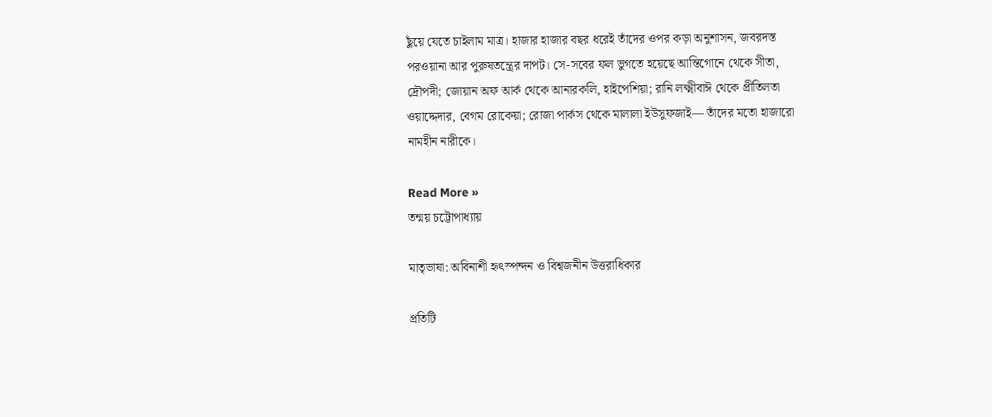ছুঁয়ে যেতে চাইলাম মাত্র। হাজার হাজার বছর ধরেই তাঁদের ওপর কড়া অনুশাসন, জবরদস্ত পরওয়ানা আর পুরুষতন্ত্রের দাপট। সে-সবের ফল ভুগতে হয়েছে আন্তিগোনে থেকে সীতা, দ্রৌপদী; জোয়ান অফ আর্ক থেকে আনারকলি, হাইপেশিয়া; রানি লক্ষ্মীবাঈ থেকে প্রীতিলতা ওয়াদ্দেদার, বেগম রোকেয়া; রোজা পার্কস থেকে মালালা ইউসুফজাই— তাঁদের মতো হাজারো নামহীন নারীকে।

Read More »
তন্ময় চট্টোপাধ্যায়

মাতৃভাষা: অবিনাশী হৃৎস্পন্দন ও বিশ্বজনীন উত্তরাধিকার

প্রতিটি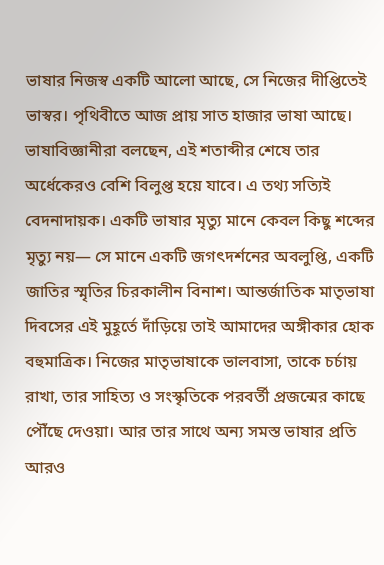ভাষার নিজস্ব একটি আলো আছে, সে নিজের দীপ্তিতেই ভাস্বর। পৃথিবীতে আজ প্রায় সাত হাজার ভাষা আছে। ভাষাবিজ্ঞানীরা বলছেন, এই শতাব্দীর শেষে তার অর্ধেকেরও বেশি বিলুপ্ত হয়ে যাবে। এ তথ্য সত্যিই বেদনাদায়ক। একটি ভাষার মৃত্যু মানে কেবল কিছু শব্দের মৃত্যু নয়— সে মানে একটি জগৎদর্শনের অবলুপ্তি, একটি জাতির স্মৃতির চিরকালীন বিনাশ। আন্তর্জাতিক মাতৃভাষা দিবসের এই মুহূর্তে দাঁড়িয়ে তাই আমাদের অঙ্গীকার হোক বহুমাত্রিক। নিজের মাতৃভাষাকে ভালবাসা, তাকে চর্চায় রাখা, তার সাহিত্য ও সংস্কৃতিকে পরবর্তী প্রজন্মের কাছে পৌঁছে দেওয়া। আর তার সাথে অন্য সমস্ত ভাষার প্রতি আরও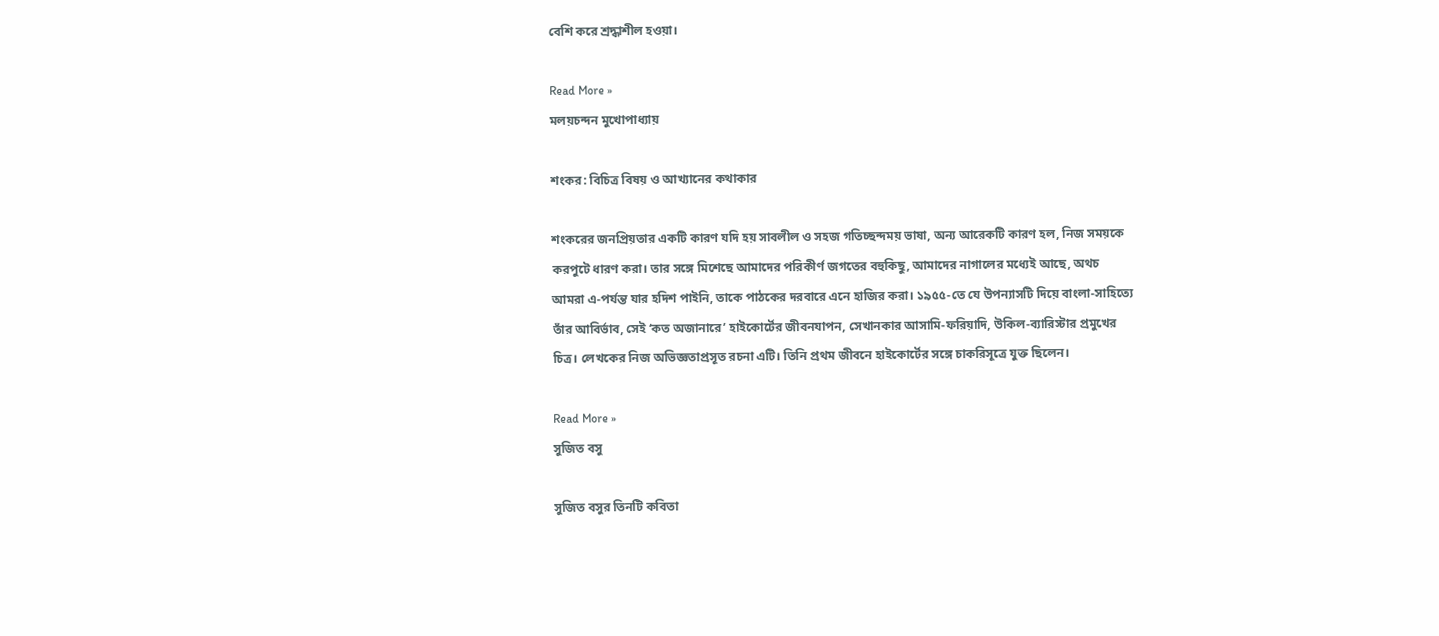বেশি করে শ্রদ্ধাশীল হওয়া।

Read More »
মলয়চন্দন মুখোপাধ্যায়

শংকর: বিচিত্র বিষয় ও আখ্যানের কথাকার

শংকরের জনপ্রিয়তার একটি কারণ যদি হয় সাবলীল ও সহজ গতিচ্ছন্দময় ভাষা, অন্য আরেকটি কারণ হল, নিজ সময়কে করপুটে ধারণ করা। তার সঙ্গে মিশেছে আমাদের পরিকীর্ণ জগতের বহুকিছু, আমাদের নাগালের মধ্যেই আছে, অথচ আমরা এ-পর্যন্ত যার হদিশ পাইনি, তাকে পাঠকের দরবারে এনে হাজির করা। ১৯৫৫-তে যে উপন্যাসটি দিয়ে বাংলা-সাহিত্যে তাঁর আবির্ভাব, সেই ‘কত অজানারে’ হাইকোর্টের জীবনযাপন, সেখানকার আসামি-ফরিয়াদি, উকিল-ব্যারিস্টার প্রমুখের চিত্র। লেখকের নিজ অভিজ্ঞতাপ্রসূত রচনা এটি। তিনি প্রথম জীবনে হাইকোর্টের সঙ্গে চাকরিসূত্রে যুক্ত ছিলেন।

Read More »
সুজিত বসু

সুজিত বসুর তিনটি কবিতা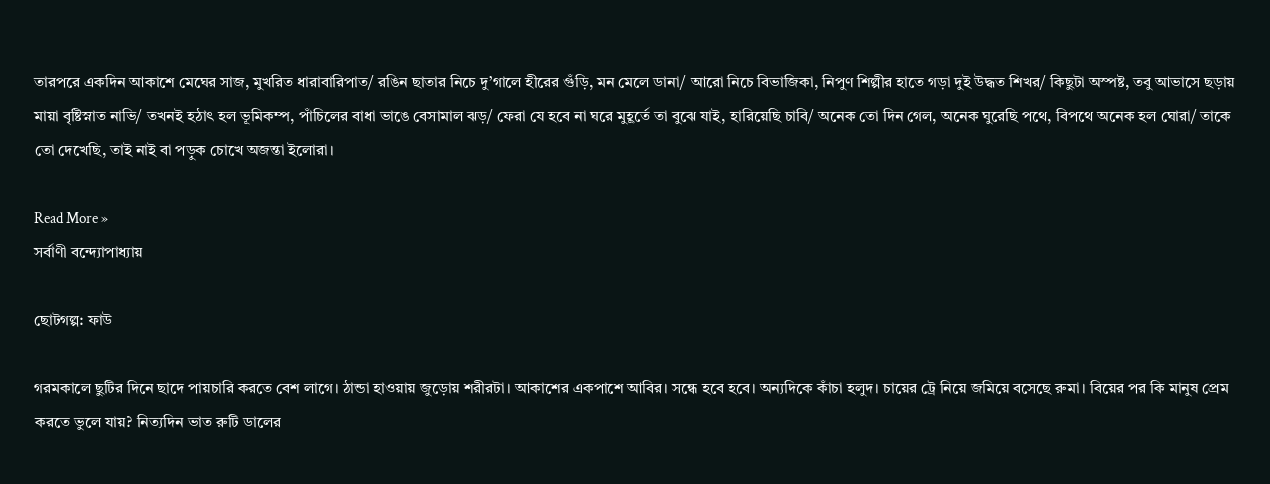তারপরে একদিন আকাশে মেঘের সাজ, মুখরিত ধারাবারিপাত/ রঙিন ছাতার নিচে দু’গালে হীরের গুঁড়ি, মন মেলে ডানা/ আরো নিচে বিভাজিকা, নিপুণ শিল্পীর হাতে গড়া দুই উদ্ধত শিখর/ কিছুটা অস্পষ্ট, তবু আভাসে ছড়ায় মায়া বৃষ্টিস্নাত নাভি/ তখনই হঠাৎ হল ভূমিকম্প, পাঁচিলের বাধা ভাঙে বেসামাল ঝড়/ ফেরা যে হবে না ঘরে মুহূর্তে তা বুঝে যাই, হারিয়েছি চাবি/ অনেক তো দিন গেল, অনেক ঘুরেছি পথে, বিপথে অনেক হল ঘোরা/ তাকে তো দেখেছি, তাই নাই বা পড়ুক চোখে অজন্তা ইলোরা।

Read More »
সর্বাণী বন্দ্যোপাধ্যায়

ছোটগল্প: ফাউ

গরমকালে ছুটির দিনে ছাদে পায়চারি করতে বেশ লাগে। ঠান্ডা হাওয়ায় জুড়োয় শরীরটা। আকাশের একপাশে আবির। সন্ধে হবে হবে। অন্যদিকে কাঁচা হলুদ। চায়ের ট্রে নিয়ে জমিয়ে বসেছে রুমা। বিয়ের পর কি মানুষ প্রেম করতে ভুলে যায়? নিত্যদিন ভাত রুটি ডালের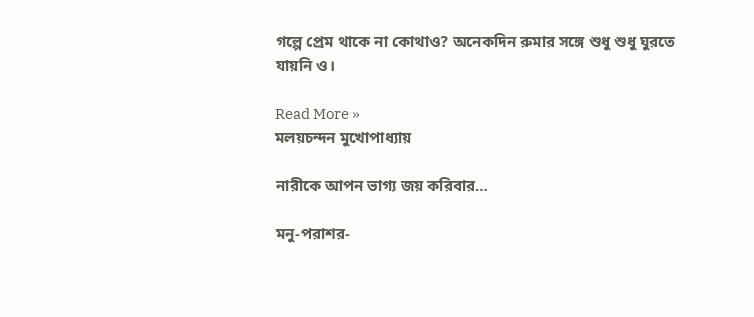গল্পে প্রেম থাকে না কোথাও? অনেকদিন রুমার সঙ্গে শুধু শুধু ঘুরতে যায়নি ও।

Read More »
মলয়চন্দন মুখোপাধ্যায়

নারীকে আপন ভাগ্য জয় করিবার…

মনু-পরাশর-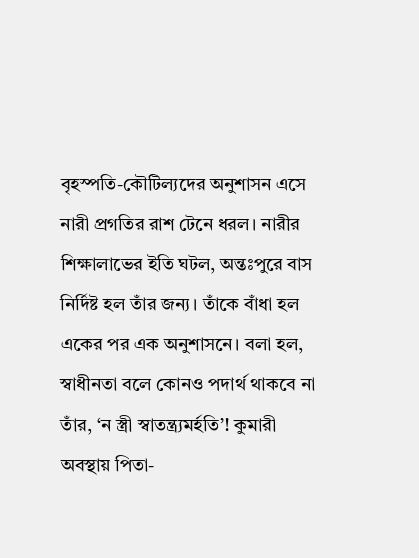বৃহস্পতি-কৌটিল্যদের অনুশাসন এসে নারী প্রগতির রাশ টেনে ধরল। নারীর শিক্ষালাভের ইতি ঘটল, অন্তঃপুরে বাস নির্দিষ্ট হল তাঁর জন্য। তাঁকে বাঁধা হল একের পর এক অনুশাসনে। বলা হল, স্বাধীনতা বলে কোনও পদার্থ থাকবে না তাঁর, ‘ন স্ত্রী স্বাতন্ত্র্যমর্হতি’! কুমারী অবস্থায় পিতা-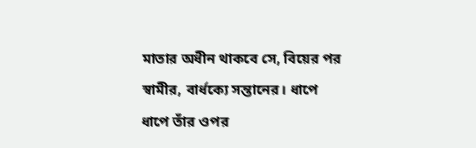মাতার অধীন থাকবে সে, বিয়ের পর স্বামীর, বার্ধক্যে সন্তানের। ধাপে ধাপে তাঁর ওপর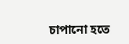চাপানো হতে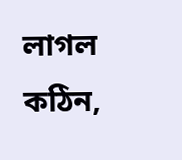লাগল কঠিন,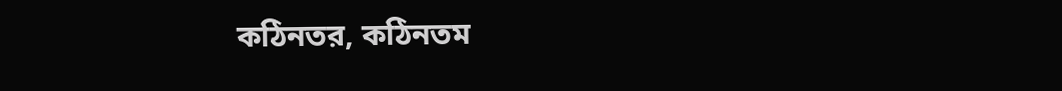কঠিনতর, কঠিনতম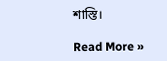শাস্তি।

Read More »